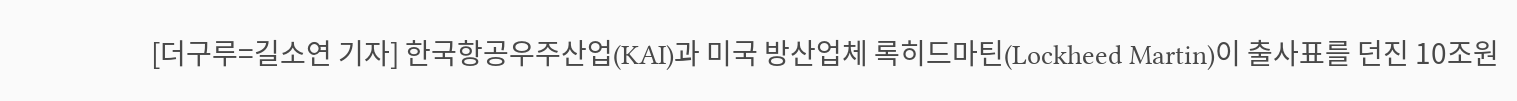[더구루=길소연 기자] 한국항공우주산업(KAI)과 미국 방산업체 록히드마틴(Lockheed Martin)이 출사표를 던진 10조원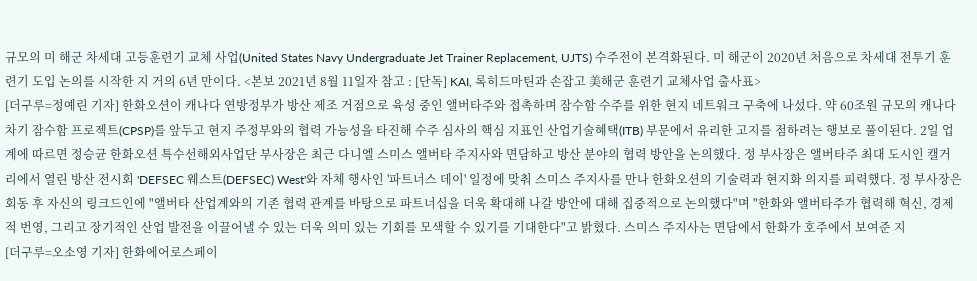규모의 미 해군 차세대 고등훈련기 교체 사업(United States Navy Undergraduate Jet Trainer Replacement, UJTS) 수주전이 본격화된다. 미 해군이 2020년 처음으로 차세대 전투기 훈련기 도입 논의를 시작한 지 거의 6년 만이다. <본보 2021년 8월 11일자 참고 : [단독] KAI, 록히드마틴과 손잡고 美해군 훈련기 교체사업 출사표>
[더구루=정예린 기자] 한화오션이 캐나다 연방정부가 방산 제조 거점으로 육성 중인 앨버타주와 접촉하며 잠수함 수주를 위한 현지 네트워크 구축에 나섰다. 약 60조원 규모의 캐나다 차기 잠수함 프로젝트(CPSP)를 앞두고 현지 주정부와의 협력 가능성을 타진해 수주 심사의 핵심 지표인 산업기술혜택(ITB) 부문에서 유리한 고지를 점하려는 행보로 풀이된다. 2일 업계에 따르면 정승균 한화오션 특수선해외사업단 부사장은 최근 다니엘 스미스 앨버타 주지사와 면담하고 방산 분야의 협력 방안을 논의했다. 정 부사장은 앨버타주 최대 도시인 캘거리에서 열린 방산 전시회 'DEFSEC 웨스트(DEFSEC) West'와 자체 행사인 '파트너스 데이' 일정에 맞춰 스미스 주지사를 만나 한화오션의 기술력과 현지화 의지를 피력했다. 정 부사장은 회동 후 자신의 링크드인에 "앨버타 산업계와의 기존 협력 관계를 바탕으로 파트너십을 더욱 확대해 나갈 방안에 대해 집중적으로 논의했다"며 "한화와 앨버타주가 협력해 혁신, 경제적 번영, 그리고 장기적인 산업 발전을 이끌어낼 수 있는 더욱 의미 있는 기회를 모색할 수 있기를 기대한다"고 밝혔다. 스미스 주지사는 면담에서 한화가 호주에서 보여준 지
[더구루=오소영 기자] 한화에어로스페이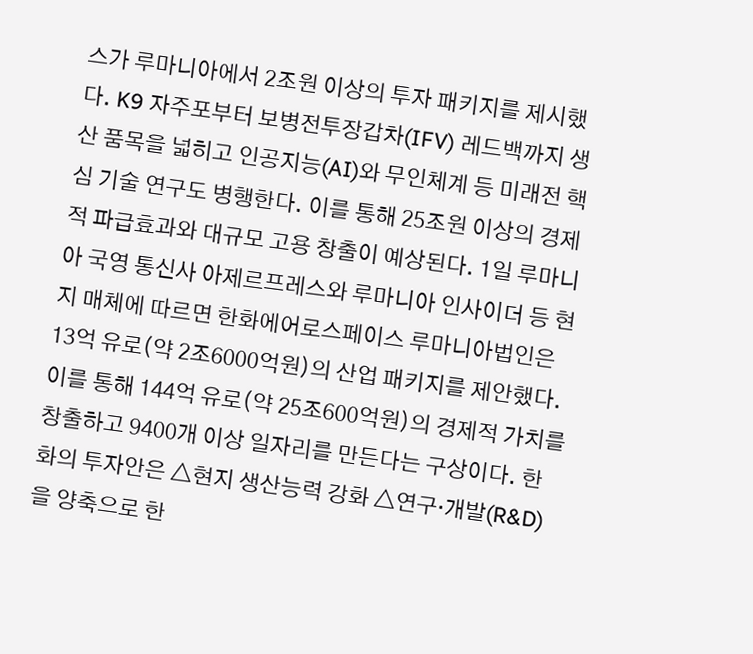스가 루마니아에서 2조원 이상의 투자 패키지를 제시했다. K9 자주포부터 보병전투장갑차(IFV) 레드백까지 생산 품목을 넓히고 인공지능(AI)와 무인체계 등 미래전 핵심 기술 연구도 병행한다. 이를 통해 25조원 이상의 경제적 파급효과와 대규모 고용 창출이 예상된다. 1일 루마니아 국영 통신사 아제르프레스와 루마니아 인사이더 등 현지 매체에 따르면 한화에어로스페이스 루마니아법인은 13억 유로(약 2조6000억원)의 산업 패키지를 제안했다. 이를 통해 144억 유로(약 25조600억원)의 경제적 가치를 창출하고 9400개 이상 일자리를 만든다는 구상이다. 한화의 투자안은 △현지 생산능력 강화 △연구·개발(R&D)을 양축으로 한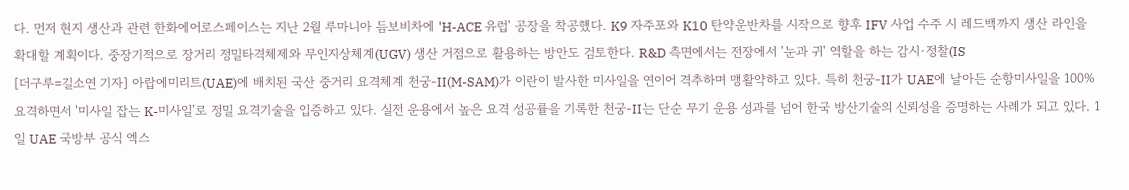다. 먼저 현지 생산과 관련 한화에어로스페이스는 지난 2월 루마니아 듬보비차에 'H-ACE 유럽' 공장을 착공했다. K9 자주포와 K10 탄약운반차를 시작으로 향후 IFV 사업 수주 시 레드백까지 생산 라인을 확대할 계획이다. 중장기적으로 장거리 정밀타격체제와 무인지상체계(UGV) 생산 거점으로 활용하는 방안도 검토한다. R&D 측면에서는 전장에서 '눈과 귀' 역할을 하는 감시·정찰(IS
[더구루=길소연 기자] 아랍에미리트(UAE)에 배치된 국산 중거리 요격체계 천궁-II(M-SAM)가 이란이 발사한 미사일을 연이어 격추하며 맹활약하고 있다. 특히 천궁-II가 UAE에 날아든 순항미사일을 100% 요격하면서 '미사일 잡는 K-미사일'로 정밀 요격기술을 입증하고 있다. 실전 운용에서 높은 요격 성공률을 기록한 천궁-II는 단순 무기 운용 성과를 넘어 한국 방산기술의 신뢰성을 증명하는 사례가 되고 있다. 1일 UAE 국방부 공식 엑스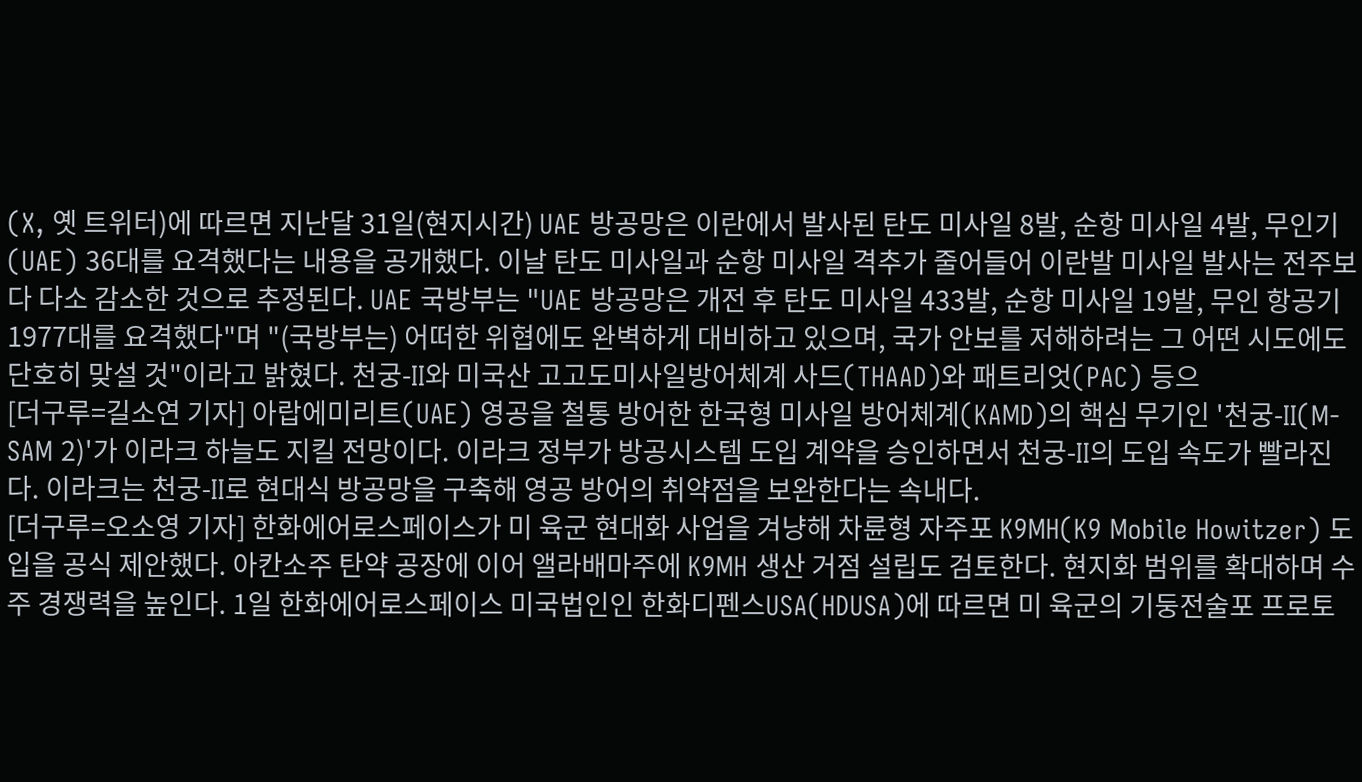(X, 옛 트위터)에 따르면 지난달 31일(현지시간) UAE 방공망은 이란에서 발사된 탄도 미사일 8발, 순항 미사일 4발, 무인기(UAE) 36대를 요격했다는 내용을 공개했다. 이날 탄도 미사일과 순항 미사일 격추가 줄어들어 이란발 미사일 발사는 전주보다 다소 감소한 것으로 추정된다. UAE 국방부는 "UAE 방공망은 개전 후 탄도 미사일 433발, 순항 미사일 19발, 무인 항공기 1977대를 요격했다"며 "(국방부는) 어떠한 위협에도 완벽하게 대비하고 있으며, 국가 안보를 저해하려는 그 어떤 시도에도 단호히 맞설 것"이라고 밝혔다. 천궁-II와 미국산 고고도미사일방어체계 사드(THAAD)와 패트리엇(PAC) 등으
[더구루=길소연 기자] 아랍에미리트(UAE) 영공을 철통 방어한 한국형 미사일 방어체계(KAMD)의 핵심 무기인 '천궁-II(M-SAM 2)'가 이라크 하늘도 지킬 전망이다. 이라크 정부가 방공시스템 도입 계약을 승인하면서 천궁-II의 도입 속도가 빨라진다. 이라크는 천궁-II로 현대식 방공망을 구축해 영공 방어의 취약점을 보완한다는 속내다.
[더구루=오소영 기자] 한화에어로스페이스가 미 육군 현대화 사업을 겨냥해 차륜형 자주포 K9MH(K9 Mobile Howitzer) 도입을 공식 제안했다. 아칸소주 탄약 공장에 이어 앨라배마주에 K9MH 생산 거점 설립도 검토한다. 현지화 범위를 확대하며 수주 경쟁력을 높인다. 1일 한화에어로스페이스 미국법인인 한화디펜스USA(HDUSA)에 따르면 미 육군의 기둥전술포 프로토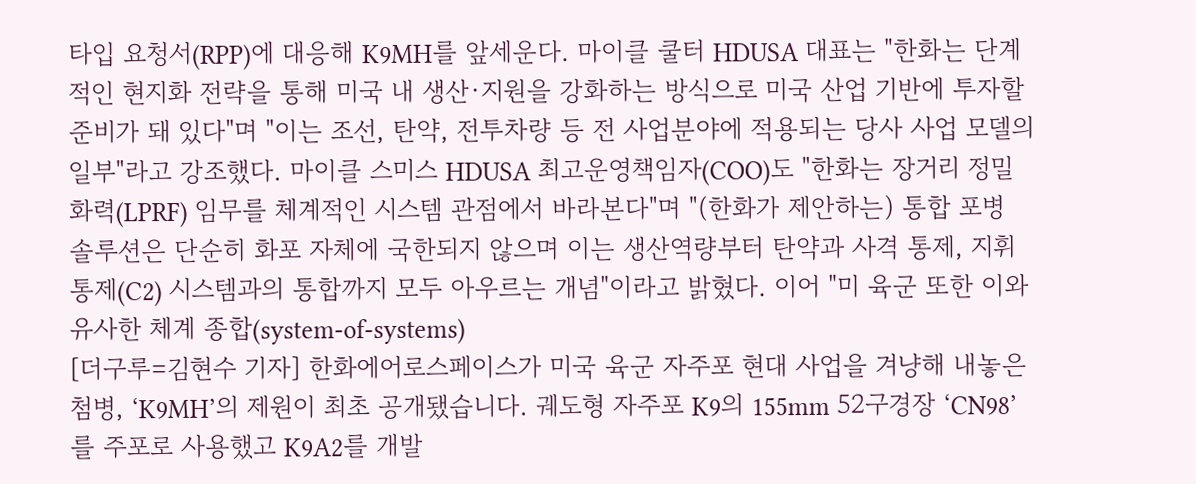타입 요청서(RPP)에 대응해 K9MH를 앞세운다. 마이클 쿨터 HDUSA 대표는 "한화는 단계적인 현지화 전략을 통해 미국 내 생산·지원을 강화하는 방식으로 미국 산업 기반에 투자할 준비가 돼 있다"며 "이는 조선, 탄약, 전투차량 등 전 사업분야에 적용되는 당사 사업 모델의 일부"라고 강조했다. 마이클 스미스 HDUSA 최고운영책임자(COO)도 "한화는 장거리 정밀 화력(LPRF) 임무를 체계적인 시스템 관점에서 바라본다"며 "(한화가 제안하는) 통합 포병 솔루션은 단순히 화포 자체에 국한되지 않으며 이는 생산역량부터 탄약과 사격 통제, 지휘통제(C2) 시스템과의 통합까지 모두 아우르는 개념"이라고 밝혔다. 이어 "미 육군 또한 이와 유사한 체계 종합(system-of-systems)
[더구루=김현수 기자] 한화에어로스페이스가 미국 육군 자주포 현대 사업을 겨냥해 내놓은 첨병, ‘K9MH’의 제원이 최초 공개됐습니다. 궤도형 자주포 K9의 155mm 52구경장 ‘CN98’를 주포로 사용했고 K9A2를 개발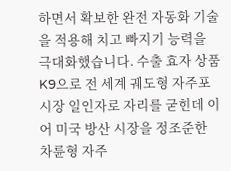하면서 확보한 완전 자동화 기술을 적용해 치고 빠지기 능력을 극대화했습니다. 수출 효자 상품 K9으로 전 세계 궤도형 자주포 시장 일인자로 자리를 굳힌데 이어 미국 방산 시장을 정조준한 차륜형 자주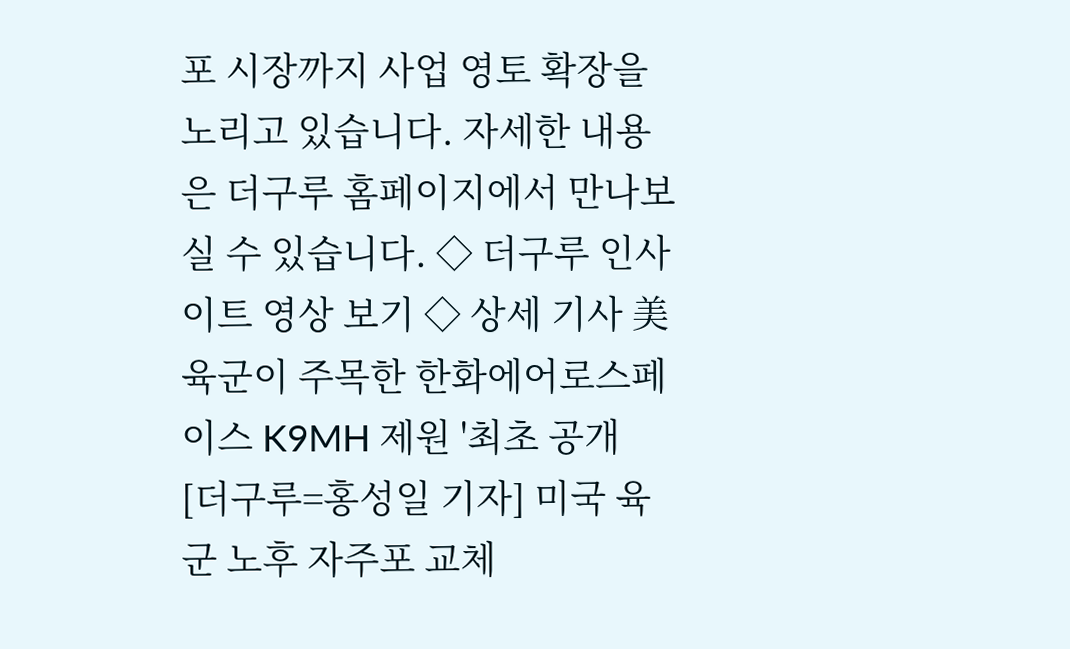포 시장까지 사업 영토 확장을 노리고 있습니다. 자세한 내용은 더구루 홈페이지에서 만나보실 수 있습니다. ◇ 더구루 인사이트 영상 보기 ◇ 상세 기사 美 육군이 주목한 한화에어로스페이스 K9MH 제원 '최초 공개
[더구루=홍성일 기자] 미국 육군 노후 자주포 교체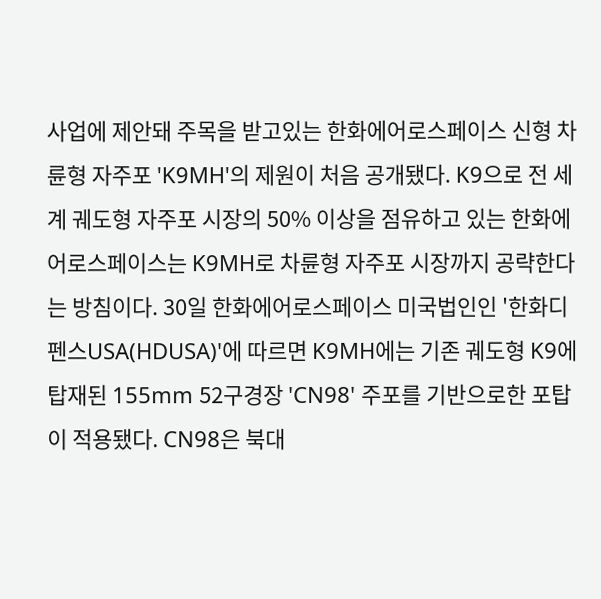사업에 제안돼 주목을 받고있는 한화에어로스페이스 신형 차륜형 자주포 'K9MH'의 제원이 처음 공개됐다. K9으로 전 세계 궤도형 자주포 시장의 50% 이상을 점유하고 있는 한화에어로스페이스는 K9MH로 차륜형 자주포 시장까지 공략한다는 방침이다. 30일 한화에어로스페이스 미국법인인 '한화디펜스USA(HDUSA)'에 따르면 K9MH에는 기존 궤도형 K9에 탑재된 155mm 52구경장 'CN98' 주포를 기반으로한 포탑이 적용됐다. CN98은 북대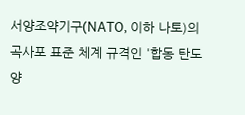서양조약기구(NATO, 이하 나토)의 곡사포 표준 체계 규격인 '합동 탄도 양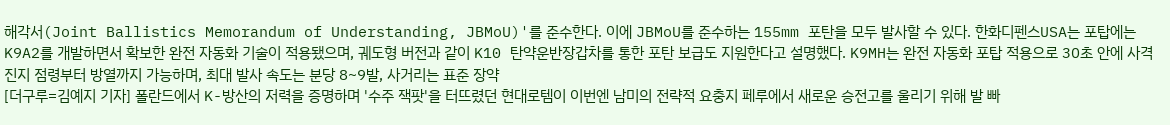해각서(Joint Ballistics Memorandum of Understanding, JBMoU)'를 준수한다. 이에 JBMoU를 준수하는 155mm 포탄을 모두 발사할 수 있다. 한화디펜스USA는 포탑에는 K9A2를 개발하면서 확보한 완전 자동화 기술이 적용됐으며, 궤도형 버전과 같이 K10 탄약운반장갑차를 통한 포탄 보급도 지원한다고 설명했다. K9MH는 완전 자동화 포탑 적용으로 30초 안에 사격 진지 점령부터 방열까지 가능하며, 최대 발사 속도는 분당 8~9발, 사거리는 표준 장약
[더구루=김예지 기자] 폴란드에서 K-방산의 저력을 증명하며 '수주 잭팟'을 터뜨렸던 현대로템이 이번엔 남미의 전략적 요충지 페루에서 새로운 승전고를 울리기 위해 발 빠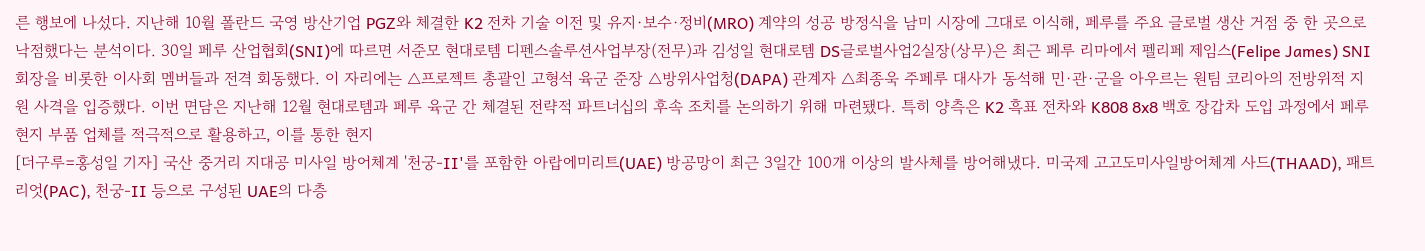른 행보에 나섰다. 지난해 10월 폴란드 국영 방산기업 PGZ와 체결한 K2 전차 기술 이전 및 유지·보수·정비(MRO) 계약의 성공 방정식을 남미 시장에 그대로 이식해, 페루를 주요 글로벌 생산 거점 중 한 곳으로 낙점했다는 분석이다. 30일 페루 산업협회(SNI)에 따르면 서준모 현대로템 디펜스솔루션사업부장(전무)과 김성일 현대로템 DS글로벌사업2실장(상무)은 최근 페루 리마에서 펠리페 제임스(Felipe James) SNI 회장을 비롯한 이사회 멤버들과 전격 회동했다. 이 자리에는 △프로젝트 총괄인 고형석 육군 준장 △방위사업청(DAPA) 관계자 △최종욱 주페루 대사가 동석해 민·관·군을 아우르는 원팀 코리아의 전방위적 지원 사격을 입증했다. 이번 면담은 지난해 12월 현대로템과 페루 육군 간 체결된 전략적 파트너십의 후속 조치를 논의하기 위해 마련됐다. 특히 양측은 K2 흑표 전차와 K808 8x8 백호 장갑차 도입 과정에서 페루 현지 부품 업체를 적극적으로 활용하고, 이를 통한 현지
[더구루=홍성일 기자] 국산 중거리 지대공 미사일 방어체계 '천궁-II'를 포함한 아랍에미리트(UAE) 방공망이 최근 3일간 100개 이상의 발사체를 방어해냈다. 미국제 고고도미사일방어체계 사드(THAAD), 패트리엇(PAC), 천궁-II 등으로 구성된 UAE의 다층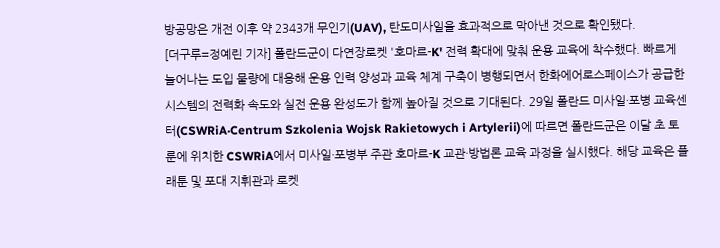방공망은 개전 이후 약 2343개 무인기(UAV), 탄도미사일을 효과적으로 막아낸 것으로 확인됐다.
[더구루=정예린 기자] 폴란드군이 다연장로켓 '호마르-K' 전력 확대에 맞춰 운용 교육에 착수했다. 빠르게 늘어나는 도입 물량에 대응해 운용 인력 양성과 교육 체계 구축이 병행되면서 한화에어로스페이스가 공급한 시스템의 전력화 속도와 실전 운용 완성도가 함께 높아질 것으로 기대된다. 29일 폴란드 미사일·포병 교육센터(CSWRiA·Centrum Szkolenia Wojsk Rakietowych i Artylerii)에 따르면 폴란드군은 이달 초 토룬에 위치한 CSWRiA에서 미사일·포병부 주관 호마르-K 교관·방법론 교육 과정을 실시했다. 해당 교육은 플래툰 및 포대 지휘관과 로켓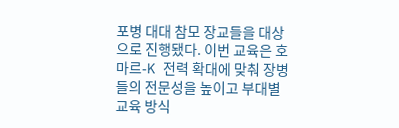포병 대대 참모 장교들을 대상으로 진행됐다. 이번 교육은 호마르-K 전력 확대에 맞춰 장병들의 전문성을 높이고 부대별 교육 방식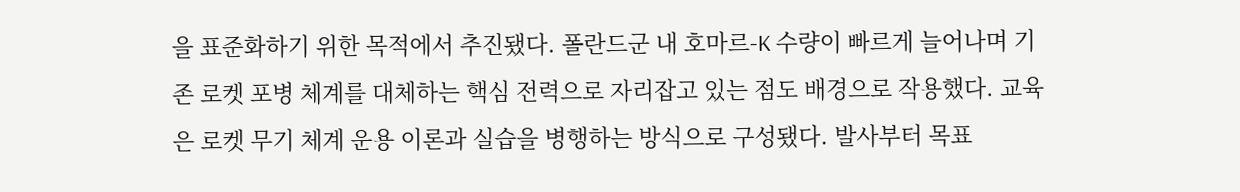을 표준화하기 위한 목적에서 추진됐다. 폴란드군 내 호마르-K 수량이 빠르게 늘어나며 기존 로켓 포병 체계를 대체하는 핵심 전력으로 자리잡고 있는 점도 배경으로 작용했다. 교육은 로켓 무기 체계 운용 이론과 실습을 병행하는 방식으로 구성됐다. 발사부터 목표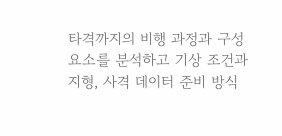타격까지의 비행 과정과 구성 요소를 분석하고 기상 조건과 지형, 사격 데이터 준비 방식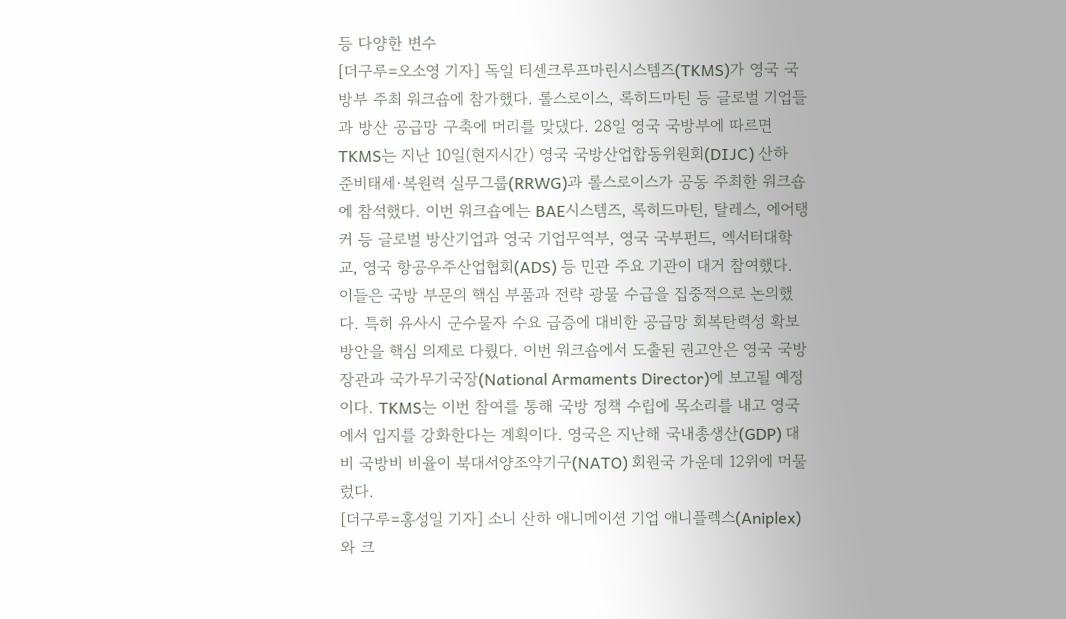등 다양한 변수
[더구루=오소영 기자] 독일 티센크루프마린시스템즈(TKMS)가 영국 국방부 주최 워크숍에 참가했다. 롤스로이스, 록히드마틴 등 글로벌 기업들과 방산 공급망 구축에 머리를 맞댔다. 28일 영국 국방부에 따르면 TKMS는 지난 10일(현지시간) 영국 국방산업합동위원회(DIJC) 산하 준비태세·복원력 실무그룹(RRWG)과 롤스로이스가 공동 주최한 워크숍에 참석했다. 이번 워크숍에는 BAE시스템즈, 록히드마틴, 탈레스, 에어탱커 등 글로벌 방산기업과 영국 기업무역부, 영국 국부펀드, 엑서터대학교, 영국 항공우주산업협회(ADS) 등 민관 주요 기관이 대거 참여했다. 이들은 국방 부문의 핵심 부품과 전략 광물 수급을 집중적으로 논의했다. 특히 유사시 군수물자 수요 급증에 대비한 공급망 회복탄력성 확보 방안을 핵심 의제로 다뤘다. 이번 워크숍에서 도출된 권고안은 영국 국방장관과 국가무기국장(National Armaments Director)에 보고될 예정이다. TKMS는 이번 참여를 통해 국방 정책 수립에 목소리를 내고 영국에서 입지를 강화한다는 계획이다. 영국은 지난해 국내총생산(GDP) 대비 국방비 비율이 북대서양조약기구(NATO) 회원국 가운데 12위에 머물렀다.
[더구루=홍성일 기자] 소니 산하 애니메이션 기업 애니플렉스(Aniplex)와 크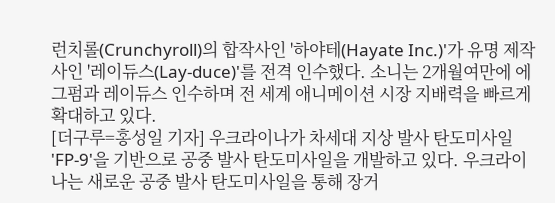런치롤(Crunchyroll)의 합작사인 '하야테(Hayate Inc.)'가 유명 제작사인 '레이듀스(Lay-duce)'를 전격 인수했다. 소니는 2개월여만에 에그펌과 레이듀스 인수하며 전 세계 애니메이션 시장 지배력을 빠르게 확대하고 있다.
[더구루=홍성일 기자] 우크라이나가 차세대 지상 발사 탄도미사일 'FP-9'을 기반으로 공중 발사 탄도미사일을 개발하고 있다. 우크라이나는 새로운 공중 발사 탄도미사일을 통해 장거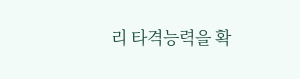리 타격능력을 확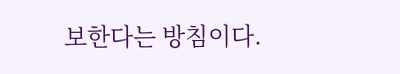보한다는 방침이다.